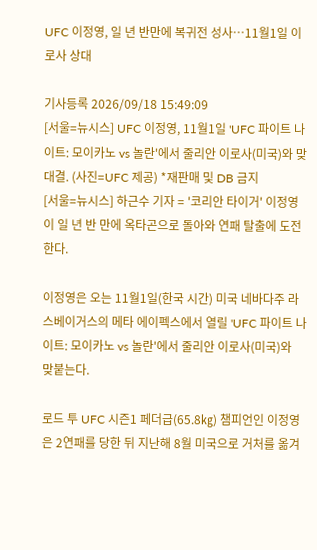UFC 이정영, 일 년 반만에 복귀전 성사…11월1일 이로사 상대

기사등록 2026/09/18 15:49:09
[서울=뉴시스] UFC 이정영, 11월1일 'UFC 파이트 나이트: 모이카노 vs 놀란'에서 줄리안 이로사(미국)와 맞대결. (사진=UFC 제공) *재판매 및 DB 금지
[서울=뉴시스] 하근수 기자 = '코리안 타이거' 이정영이 일 년 반 만에 옥타곤으로 돌아와 연패 탈출에 도전한다.

이정영은 오는 11월1일(한국 시간) 미국 네바다주 라스베이거스의 메타 에이펙스에서 열릴 'UFC 파이트 나이트: 모이카노 vs 놀란'에서 줄리안 이로사(미국)와  맞붙는다.

로드 투 UFC 시즌1 페더급(65.8㎏) 챔피언인 이정영은 2연패를 당한 뒤 지난해 8월 미국으로 거처를 옮겨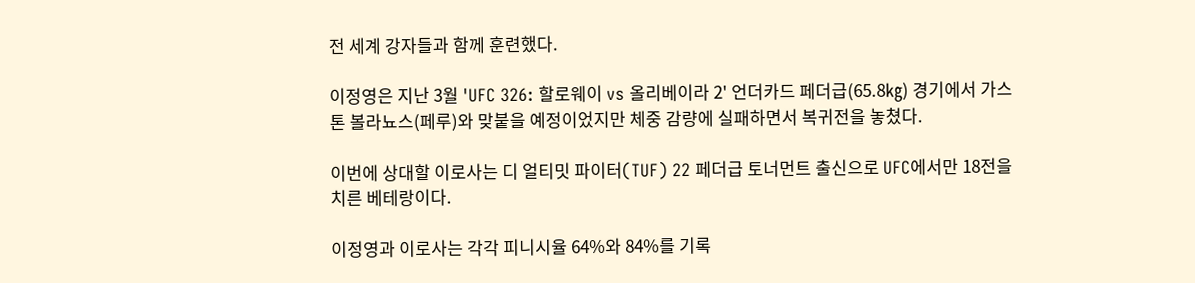전 세계 강자들과 함께 훈련했다.

이정영은 지난 3월 'UFC 326: 할로웨이 vs 올리베이라 2' 언더카드 페더급(65.8㎏) 경기에서 가스톤 볼라뇨스(페루)와 맞붙을 예정이었지만 체중 감량에 실패하면서 복귀전을 놓쳤다.

이번에 상대할 이로사는 디 얼티밋 파이터(TUF) 22 페더급 토너먼트 출신으로 UFC에서만 18전을 치른 베테랑이다.

이정영과 이로사는 각각 피니시율 64%와 84%를 기록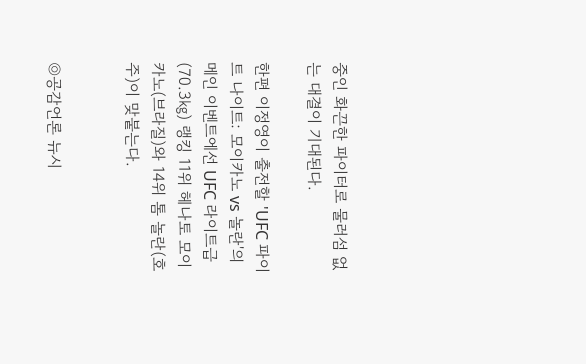중인 화끈한 파이터로 물러섬 없는 대결이 기대된다.

한편 이정영이 출전할 'UFC 파이트 나이트: 모이카노 vs 놀란'의 메인 이벤트에선 UFC 라이트급(70.3㎏) 랭킹 11위 헤나토 모이카노(브라질)와 14위 톰 놀란(호주)이 맞붙는다.


◎공감언론 뉴시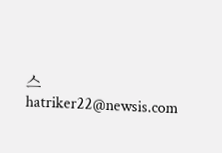스 hatriker22@newsis.com